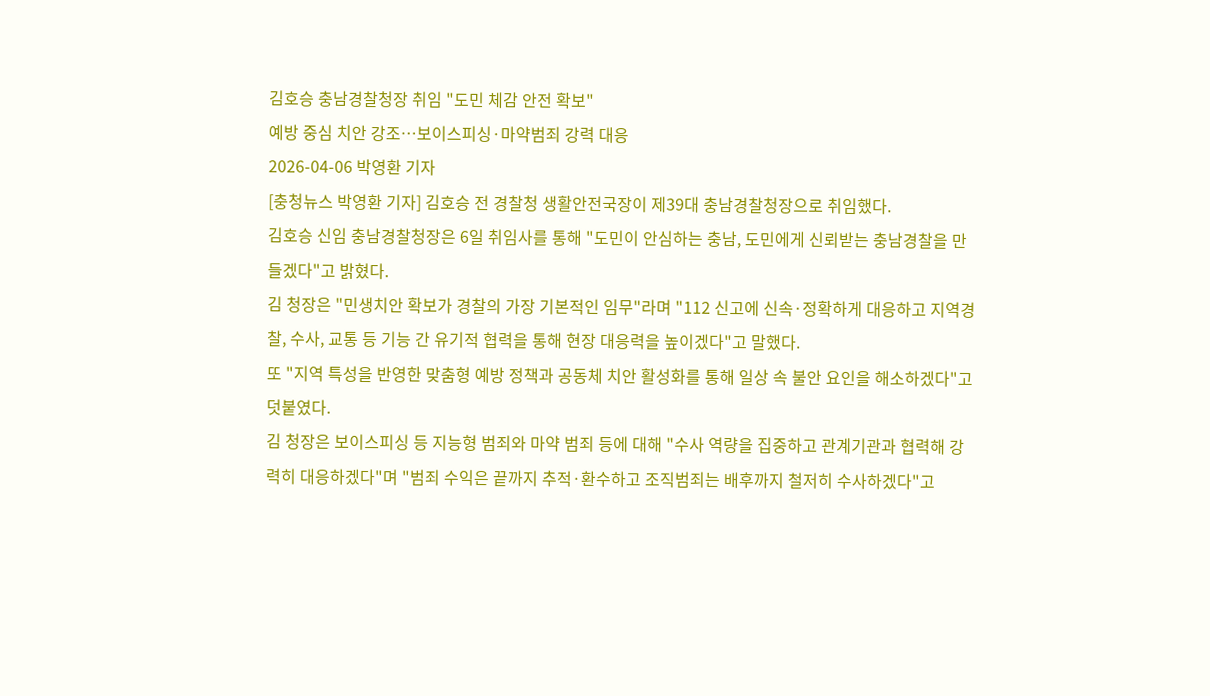김호승 충남경찰청장 취임 "도민 체감 안전 확보"
예방 중심 치안 강조…보이스피싱·마약범죄 강력 대응
2026-04-06 박영환 기자
[충청뉴스 박영환 기자] 김호승 전 경찰청 생활안전국장이 제39대 충남경찰청장으로 취임했다.
김호승 신임 충남경찰청장은 6일 취임사를 통해 "도민이 안심하는 충남, 도민에게 신뢰받는 충남경찰을 만들겠다"고 밝혔다.
김 청장은 "민생치안 확보가 경찰의 가장 기본적인 임무"라며 "112 신고에 신속·정확하게 대응하고 지역경찰, 수사, 교통 등 기능 간 유기적 협력을 통해 현장 대응력을 높이겠다"고 말했다.
또 "지역 특성을 반영한 맞춤형 예방 정책과 공동체 치안 활성화를 통해 일상 속 불안 요인을 해소하겠다"고 덧붙였다.
김 청장은 보이스피싱 등 지능형 범죄와 마약 범죄 등에 대해 "수사 역량을 집중하고 관계기관과 협력해 강력히 대응하겠다"며 "범죄 수익은 끝까지 추적·환수하고 조직범죄는 배후까지 철저히 수사하겠다"고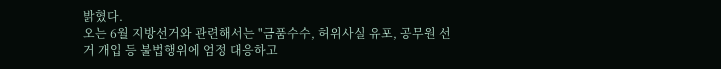밝혔다.
오는 6월 지방선거와 관련해서는 "금품수수, 허위사실 유포, 공무원 선거 개입 등 불법행위에 엄정 대응하고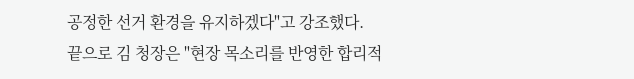공정한 선거 환경을 유지하겠다"고 강조했다.
끝으로 김 청장은 "현장 목소리를 반영한 합리적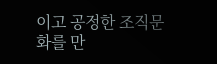이고 공정한 조직문화를 만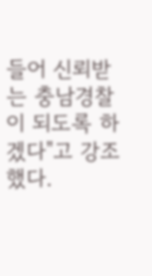들어 신뢰받는 충남경찰이 되도록 하겠다"고 강조했다.